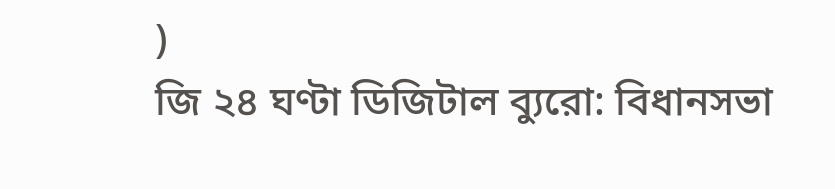)
জি ২৪ ঘণ্টা ডিজিটাল ব্যুরো: বিধানসভা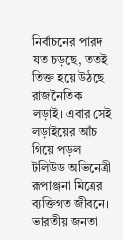নির্বাচনের পারদ যত চড়ছে, ততই তিক্ত হয়ে উঠছে রাজনৈতিক লড়াই। এবার সেই লড়াইয়ের আঁচ গিয়ে পড়ল টলিউড অভিনেত্রী রূপাঞ্জনা মিত্রের ব্যক্তিগত জীবনে। ভারতীয় জনতা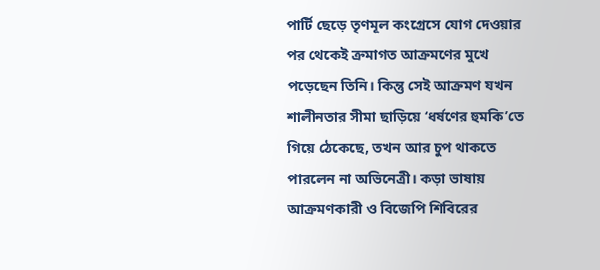পার্টি ছেড়ে তৃণমূল কংগ্রেসে যোগ দেওয়ার পর থেকেই ক্রমাগত আক্রমণের মুখে পড়েছেন তিনি। কিন্তু সেই আক্রমণ যখন শালীনতার সীমা ছাড়িয়ে ‘ধর্ষণের হুমকি’তে গিয়ে ঠেকেছে, তখন আর চুপ থাকতে পারলেন না অভিনেত্রী। কড়া ভাষায় আক্রমণকারী ও বিজেপি শিবিরের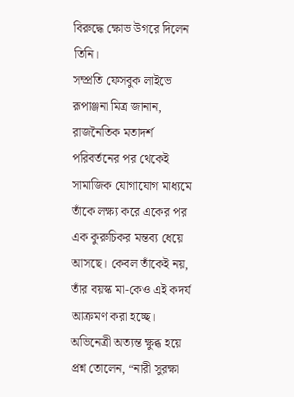বিরুদ্ধে ক্ষোভ উগরে দিলেন তিনি।
সম্প্রতি ফেসবুক লাইভে রূপাঞ্জনা মিত্র জানান, রাজনৈতিক মতাদর্শ পরিবর্তনের পর থেকেই সামাজিক যোগাযোগ মাধ্যমে তাঁকে লক্ষ্য করে একের পর এক কুরুচিকর মন্তব্য ধেয়ে আসছে। কেবল তাঁকেই নয়, তাঁর বয়স্ক মা-কেও এই কদর্য আক্রমণ করা হচ্ছে। অভিনেত্রী অত্যন্ত ক্ষুব্ধ হয়ে প্রশ্ন তোলেন, “নারী সুরক্ষা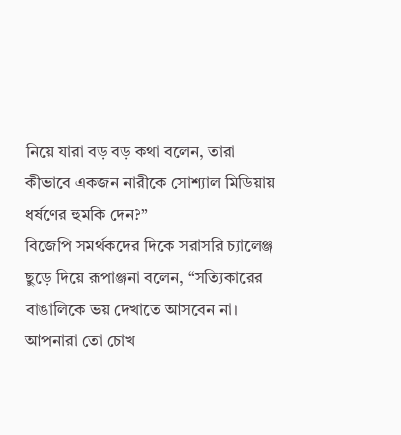নিয়ে যারা বড় বড় কথা বলেন, তারা কীভাবে একজন নারীকে সোশ্যাল মিডিয়ায় ধর্ষণের হুমকি দেন?”
বিজেপি সমর্থকদের দিকে সরাসরি চ্যালেঞ্জ ছুড়ে দিয়ে রূপাঞ্জনা বলেন, “সত্যিকারের বাঙালিকে ভয় দেখাতে আসবেন না। আপনারা তো চোখ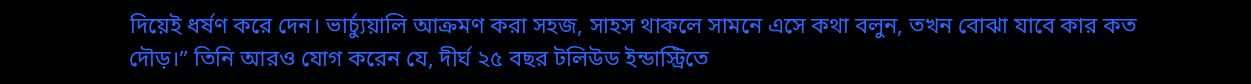দিয়েই ধর্ষণ করে দেন। ভার্চ্যুয়ালি আক্রমণ করা সহজ, সাহস থাকলে সামনে এসে কথা বলুন, তখন বোঝা যাবে কার কত দৌড়।” তিনি আরও যোগ করেন যে, দীর্ঘ ২৫ বছর টলিউড ইন্ডাস্ট্রিতে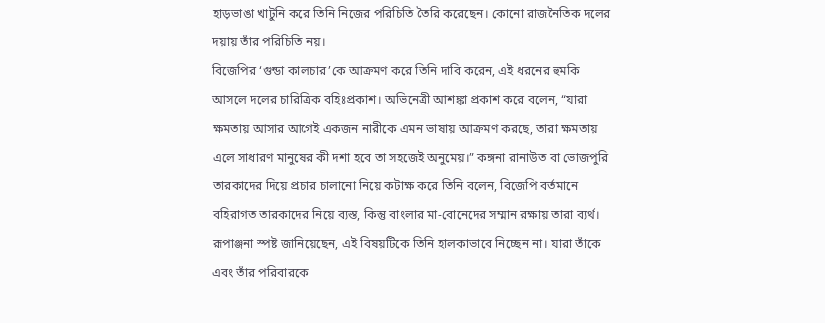হাড়ভাঙা খাটুনি করে তিনি নিজের পরিচিতি তৈরি করেছেন। কোনো রাজনৈতিক দলের দয়ায় তাঁর পরিচিতি নয়।
বিজেপির ‘গুন্ডা কালচার’কে আক্রমণ করে তিনি দাবি করেন, এই ধরনের হুমকি আসলে দলের চারিত্রিক বহিঃপ্রকাশ। অভিনেত্রী আশঙ্কা প্রকাশ করে বলেন, “যারা ক্ষমতায় আসার আগেই একজন নারীকে এমন ভাষায় আক্রমণ করছে, তারা ক্ষমতায় এলে সাধারণ মানুষের কী দশা হবে তা সহজেই অনুমেয়।” কঙ্গনা রানাউত বা ভোজপুরি তারকাদের দিয়ে প্রচার চালানো নিয়ে কটাক্ষ করে তিনি বলেন, বিজেপি বর্তমানে বহিরাগত তারকাদের নিয়ে ব্যস্ত, কিন্তু বাংলার মা-বোনেদের সম্মান রক্ষায় তারা ব্যর্থ।
রূপাঞ্জনা স্পষ্ট জানিয়েছেন, এই বিষয়টিকে তিনি হালকাভাবে নিচ্ছেন না। যারা তাঁকে এবং তাঁর পরিবারকে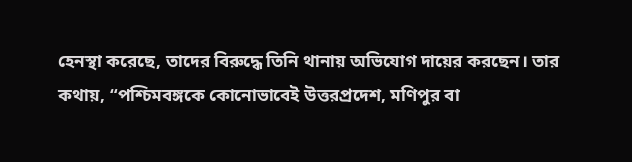হেনস্থা করেছে, তাদের বিরুদ্ধে তিনি থানায় অভিযোগ দায়ের করছেন। তার কথায়, “পশ্চিমবঙ্গকে কোনোভাবেই উত্তরপ্রদেশ, মণিপুর বা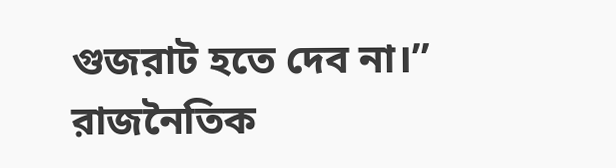গুজরাট হতে দেব না।” রাজনৈতিক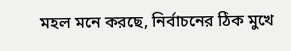মহল মনে করছে, নির্বাচনের ঠিক মুখে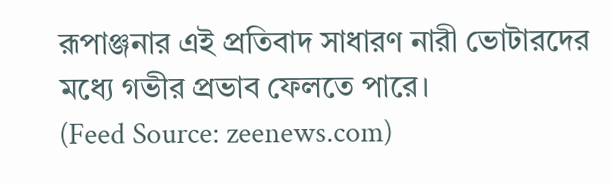রূপাঞ্জনার এই প্রতিবাদ সাধারণ নারী ভোটারদের মধ্যে গভীর প্রভাব ফেলতে পারে।
(Feed Source: zeenews.com)